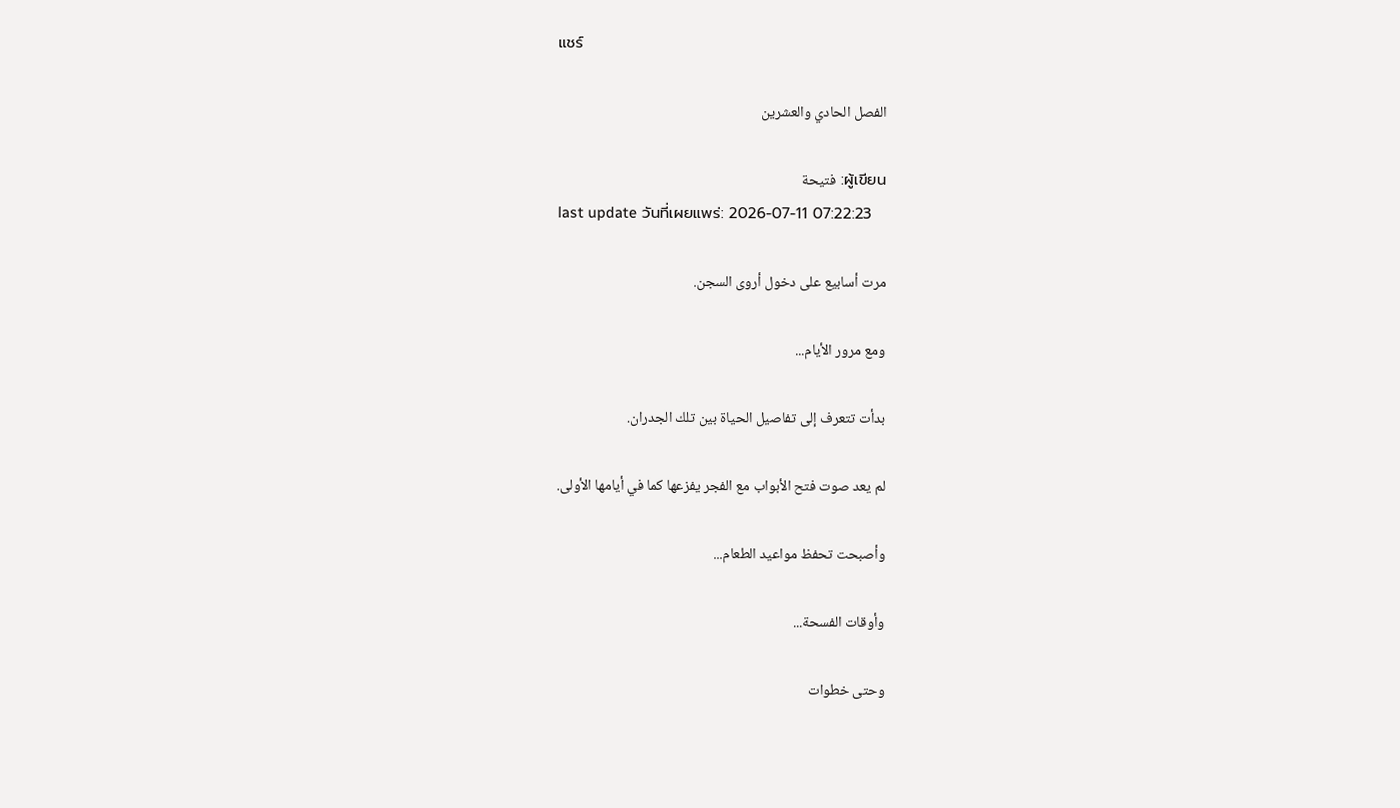แชร์

الفصل الحادي والعشرين

ผู้เขียน: فتيحة
last update วันที่เผยแพร่: 2026-07-11 07:22:23

مرت أسابيع على دخول أروى السجن.

ومع مرور الأيام...

بدأت تتعرف إلى تفاصيل الحياة بين تلك الجدران.

لم يعد صوت فتح الأبواب مع الفجر يفزعها كما في أيامها الأولى.

وأصبحت تحفظ مواعيد الطعام...

وأوقات الفسحة...

وحتى خطوات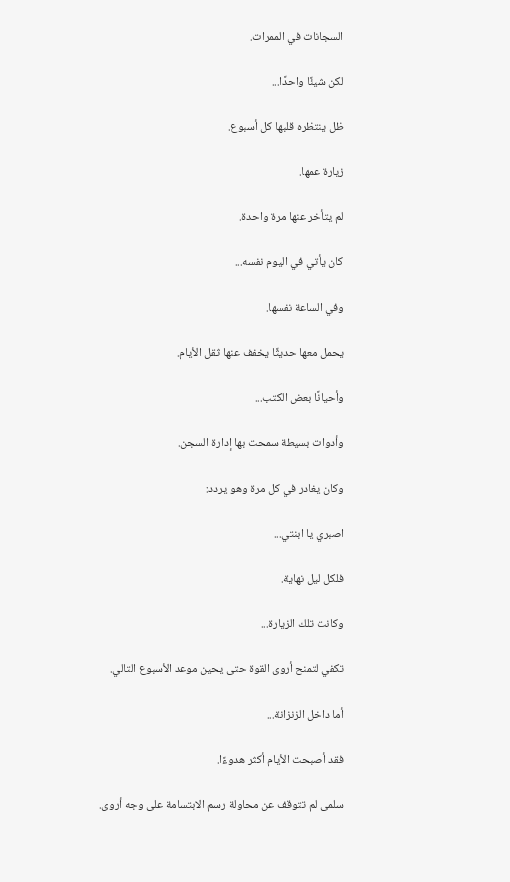السجانات في الممرات.

لكن شيئًا واحدًا...

ظل ينتظره قلبها كل أسبوع.

زيارة عمها.

لم يتأخر عنها مرة واحدة.

كان يأتي في اليوم نفسه...

وفي الساعة نفسها.

يحمل معها حديثًا يخفف عنها ثقل الأيام.

وأحيانًا بعض الكتب...

وأدوات بسيطة سمحت بها إدارة السجن.

وكان يغادر في كل مرة وهو يردد:

اصبري يا ابنتي...

فلكل ليل نهاية.

وكانت تلك الزيارة...

تكفي لتمنح أروى القوة حتى يحين موعد الأسبوع التالي.

أما داخل الزنزانة...

فقد أصبحت الأيام أكثر هدوءًا.

سلمى لم تتوقف عن محاولة رسم الابتسامة على وجه أروى.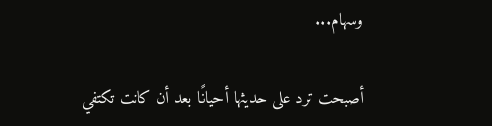وسهام...

أصبحت ترد على حديثها أحيانًا بعد أن كانت تكتفي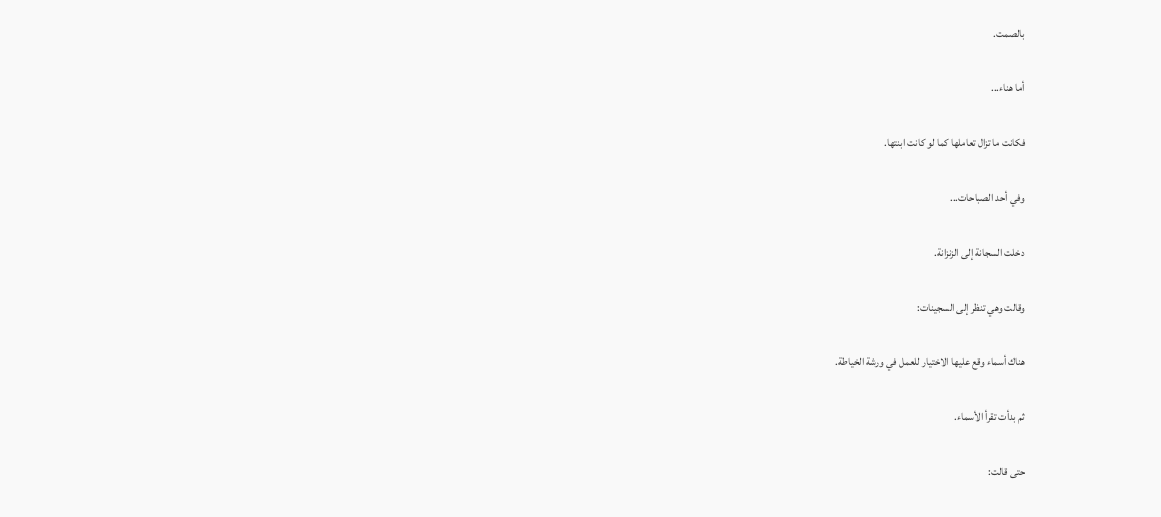بالصمت.

أما هناء...

فكانت ما تزال تعاملها كما لو كانت ابنتها.

وفي أحد الصباحات...

دخلت السجانة إلى الزنزانة.

وقالت وهي تنظر إلى السجينات:

هناك أسماء وقع عليها الاختيار للعمل في ورشة الخياطة.

ثم بدأت تقرأ الأسماء.

حتى قالت: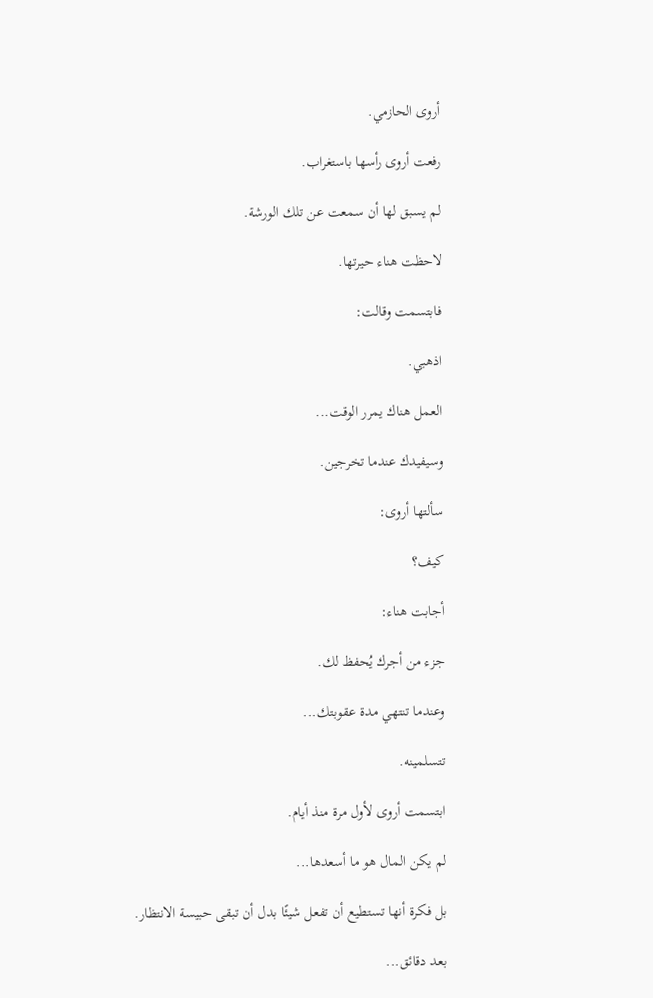أروى الحازمي.

رفعت أروى رأسها باستغراب.

لم يسبق لها أن سمعت عن تلك الورشة.

لاحظت هناء حيرتها.

فابتسمت وقالت:

اذهبي.

العمل هناك يمرر الوقت...

وسيفيدك عندما تخرجين.

سألتها أروى:

كيف؟

أجابت هناء:

جزء من أجرك يُحفظ لك.

وعندما تنتهي مدة عقوبتك...

تتسلمينه.

ابتسمت أروى لأول مرة منذ أيام.

لم يكن المال هو ما أسعدها...

بل فكرة أنها تستطيع أن تفعل شيئًا بدل أن تبقى حبيسة الانتظار.

بعد دقائق...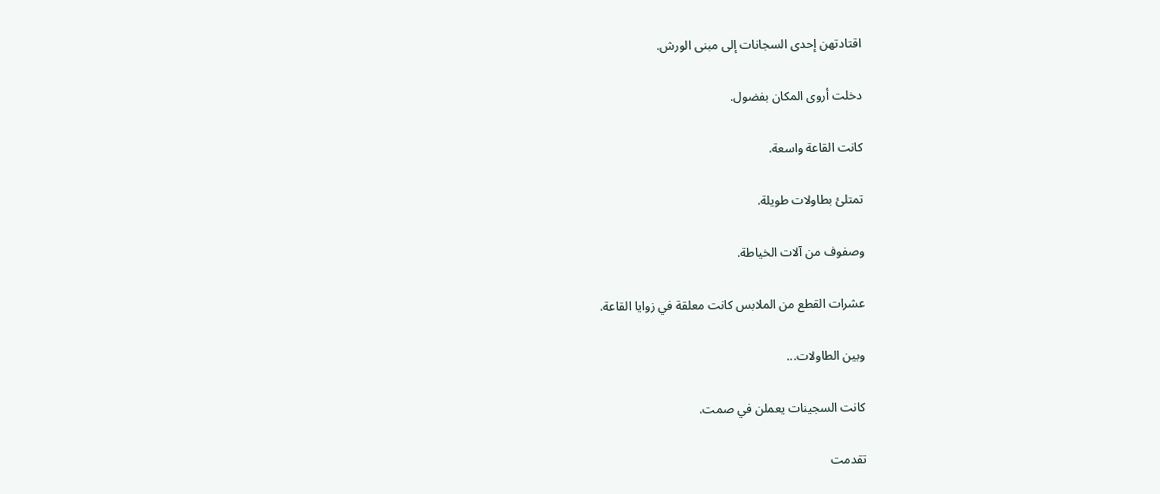اقتادتهن إحدى السجانات إلى مبنى الورش.

دخلت أروى المكان بفضول.

كانت القاعة واسعة.

تمتلئ بطاولات طويلة.

وصفوف من آلات الخياطة.

عشرات القطع من الملابس كانت معلقة في زوايا القاعة.

وبين الطاولات...

كانت السجينات يعملن في صمت.

تقدمت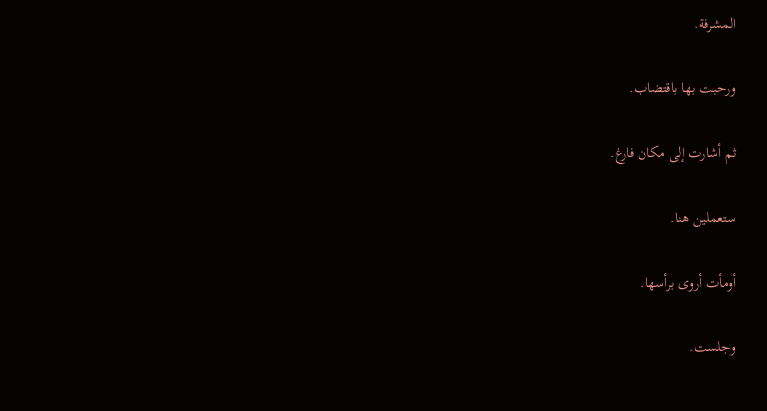المشرفة.

ورحبت بها باقتضاب.

ثم أشارت إلى مكان فارغ.

ستعملين هنا.

أومأت أروى برأسها.

وجلست.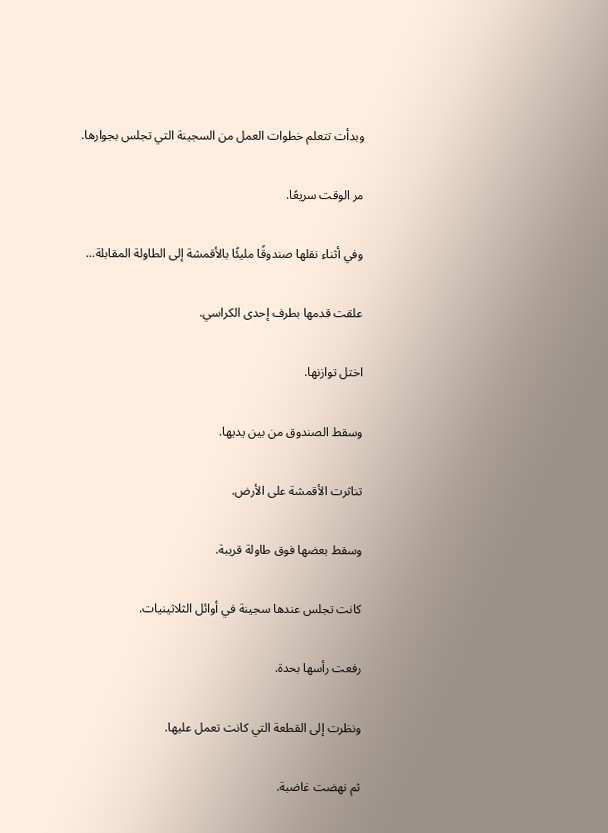وبدأت تتعلم خطوات العمل من السجينة التي تجلس بجوارها.

مر الوقت سريعًا.

وفي أثناء نقلها صندوقًا مليئًا بالأقمشة إلى الطاولة المقابلة...

علقت قدمها بطرف إحدى الكراسي.

اختل توازنها.

وسقط الصندوق من بين يديها.

تناثرت الأقمشة على الأرض.

وسقط بعضها فوق طاولة قريبة.

كانت تجلس عندها سجينة في أوائل الثلاثينيات.

رفعت رأسها بحدة.

ونظرت إلى القطعة التي كانت تعمل عليها.

ثم نهضت غاضبة.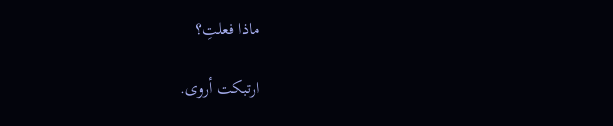ماذا فعلتِ؟

ارتبكت أروى.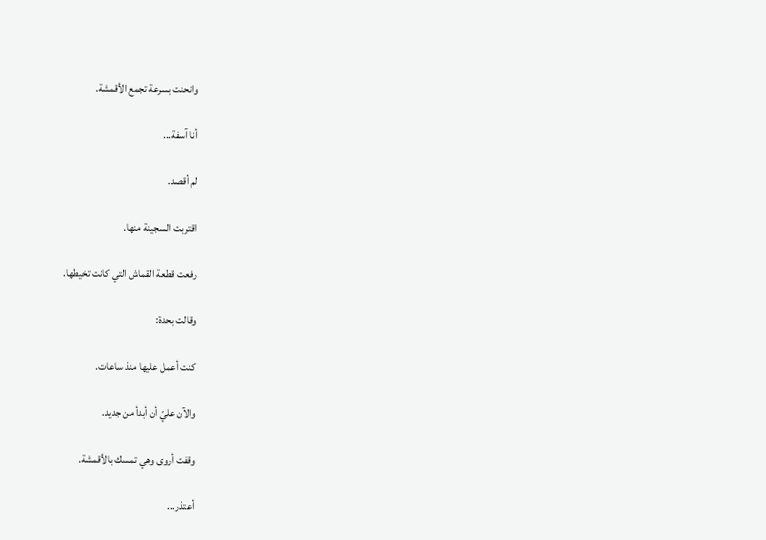وانحنت بسرعة تجمع الأقمشة.

أنا آسفة...

لم أقصد.

اقتربت السجينة منها.

رفعت قطعة القماش التي كانت تخيطها.

وقالت بحدة:

كنت أعمل عليها منذ ساعات.

والآن عليّ أن أبدأ من جديد.

وقفت أروى وهي تمسك بالأقمشة.

أعتذر...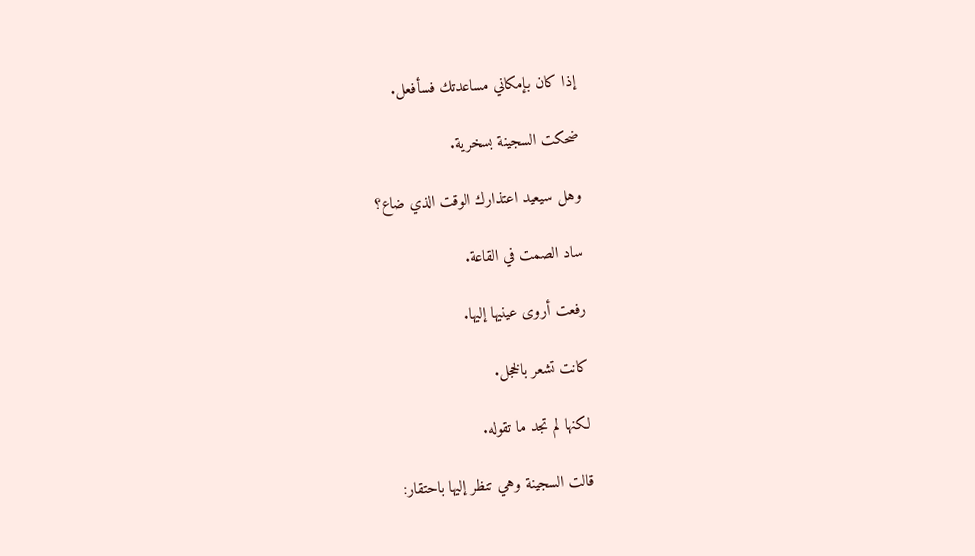إذا كان بإمكاني مساعدتك فسأفعل.

ضحكت السجينة بسخرية.

وهل سيعيد اعتذارك الوقت الذي ضاع؟

ساد الصمت في القاعة.

رفعت أروى عينيها إليها.

كانت تشعر بالخجل.

لكنها لم تجد ما تقوله.

قالت السجينة وهي تنظر إليها باحتقار: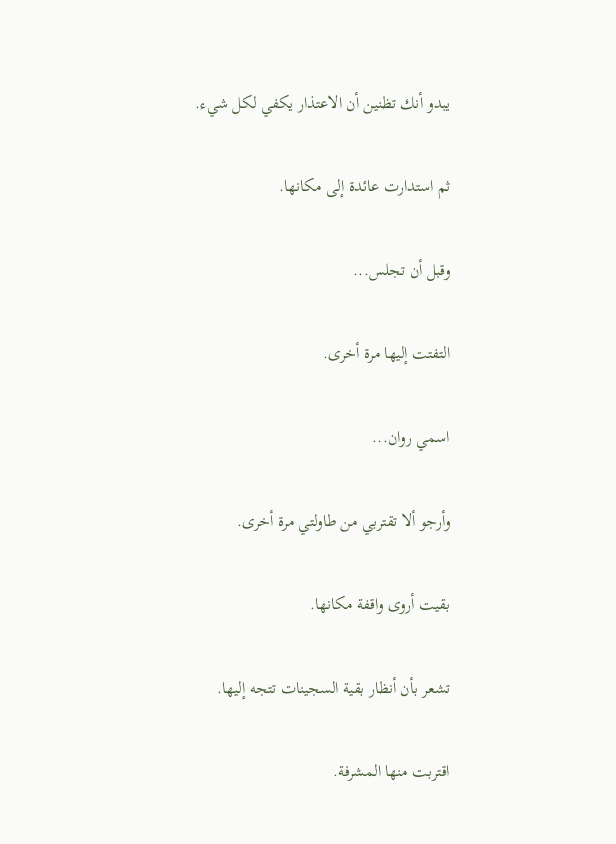يبدو أنك تظنين أن الاعتذار يكفي لكل شيء.

ثم استدارت عائدة إلى مكانها.

وقبل أن تجلس...

التفتت إليها مرة أخرى.

اسمي روان...

وأرجو ألا تقتربي من طاولتي مرة أخرى.

بقيت أروى واقفة مكانها.

تشعر بأن أنظار بقية السجينات تتجه إليها.

اقتربت منها المشرفة.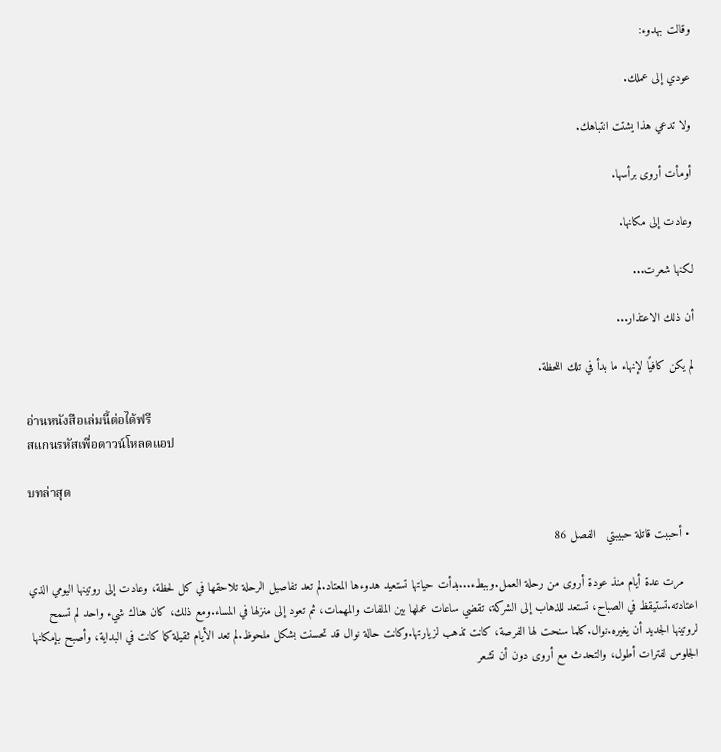وقالت بهدوء:

عودي إلى عملك.

ولا تدعي هذا يشتت انتباهك.

أومأت أروى برأسها.

وعادت إلى مكانها.

لكنها شعرت...

أن ذلك الاعتذار...

لم يكن كافيًا لإنهاء ما بدأ في تلك اللحظة.

อ่านหนังสือเล่มนี้ต่อได้ฟรี
สแกนรหัสเพื่อดาวน์โหลดแอป

บทล่าสุด

  • أحببت قاتلة حبيبتي   الفصل 86

    مرت عدة أيام منذ عودة أروى من رحلة العمل.وببطء...بدأت حياتها تستعيد هدوءها المعتاد.لم تعد تفاصيل الرحلة تلاحقها في كل لحظة، وعادت إلى روتينها اليومي الذي اعتادته.تستيقظ في الصباح، تستعد للذهاب إلى الشركة، تقضي ساعات عملها بين الملفات والمهمات، ثم تعود إلى منزلها في المساء.ومع ذلك، كان هناك شيء واحد لم تسمح لروتينها الجديد أن يغيره.نوال.كلما سنحت لها الفرصة، كانت تذهب لزيارتها.وكانت حالة نوال قد تحسنت بشكل ملحوظ.لم تعد الأيام ثقيلة كما كانت في البداية، وأصبح بإمكانها الجلوس لفترات أطول، والتحدث مع أروى دون أن تشعر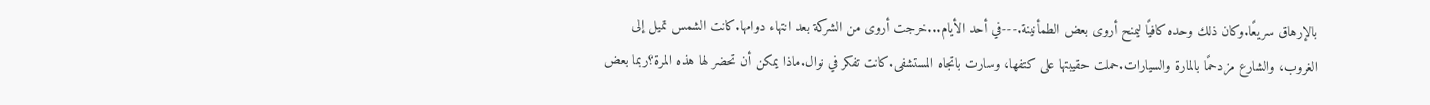بالإرهاق سريعًا.وكان ذلك وحده كافيًا ليمنح أروى بعض الطمأنينة.---في أحد الأيام...خرجت أروى من الشركة بعد انتهاء دوامها.كانت الشمس تميل إلى الغروب، والشارع مزدحمًا بالمارة والسيارات.حملت حقيبتها على كتفها، وسارت باتجاه المستشفى.كانت تفكر في نوال.ماذا يمكن أن تحضر لها هذه المرة؟ربما بعض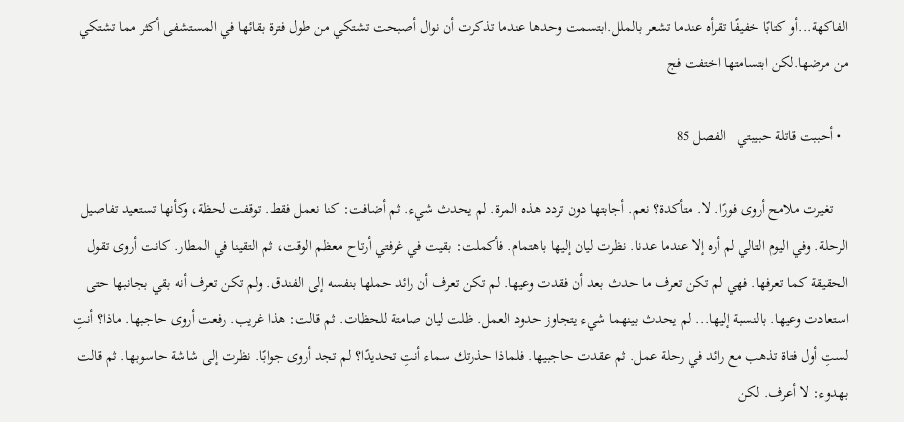الفاكهة...أو كتابًا خفيفًا تقرأه عندما تشعر بالملل.ابتسمت وحدها عندما تذكرت أن نوال أصبحت تشتكي من طول فترة بقائها في المستشفى أكثر مما تشتكي من مرضها.لكن ابتسامتها اختفت فج

  • أحببت قاتلة حبيبتي   الفصل 85

    تغيرت ملامح أروى فورًا. لا. متأكدة؟ نعم. أجابتها دون تردد هذه المرة. لم يحدث شيء. ثم أضافت: كنا نعمل فقط. توقفت لحظة، وكأنها تستعيد تفاصيل الرحلة. وفي اليوم التالي لم أره إلا عندما عدنا. نظرت ليان إليها باهتمام. فأكملت: بقيت في غرفتي أرتاح معظم الوقت، ثم التقينا في المطار. كانت أروى تقول الحقيقة كما تعرفها. فهي لم تكن تعرف ما حدث بعد أن فقدت وعيها. لم تكن تعرف أن رائد حملها بنفسه إلى الفندق. ولم تكن تعرف أنه بقي بجانبها حتى استعادت وعيها. بالنسبة إليها... لم يحدث بينهما شيء يتجاوز حدود العمل. ظلت ليان صامتة للحظات. ثم قالت: هذا غريب. رفعت أروى حاجبها. ماذا؟ أنتِ لستِ أول فتاة تذهب مع رائد في رحلة عمل. ثم عقدت حاجبيها. فلماذا حذرتك سماء أنتِ تحديدًا؟ لم تجد أروى جوابًا. نظرت إلى شاشة حاسوبها. ثم قالت بهدوء: لا أعرف. لكن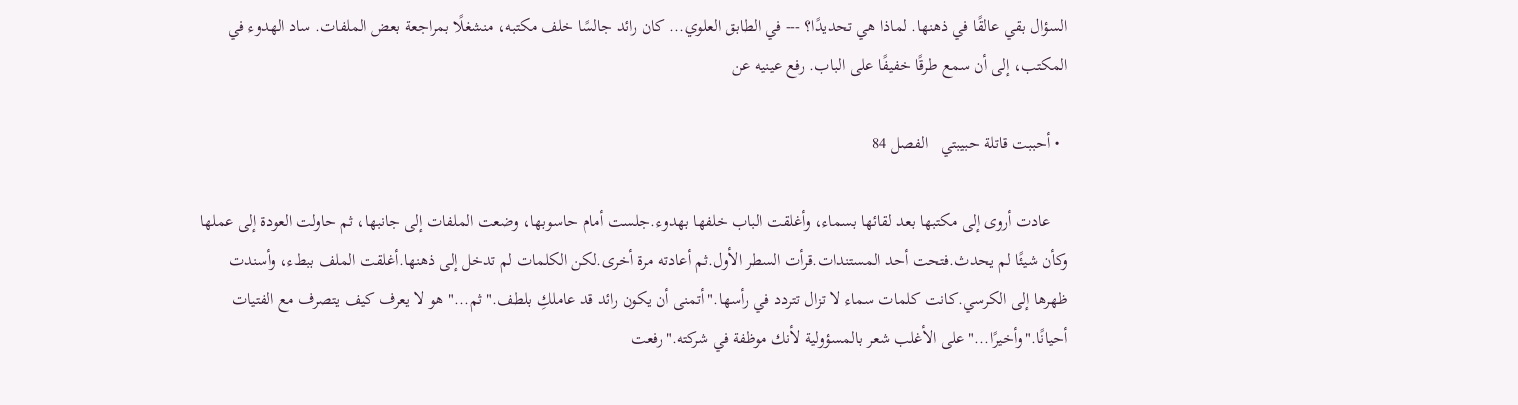السؤال بقي عالقًا في ذهنها. لماذا هي تحديدًا؟ --- في الطابق العلوي... كان رائد جالسًا خلف مكتبه، منشغلًا بمراجعة بعض الملفات. ساد الهدوء في المكتب، إلى أن سمع طرقًا خفيفًا على الباب. رفع عينيه عن

  • أحببت قاتلة حبيبتي   الفصل 84

    عادت أروى إلى مكتبها بعد لقائها بسماء، وأغلقت الباب خلفها بهدوء.جلست أمام حاسوبها، وضعت الملفات إلى جانبها، ثم حاولت العودة إلى عملها وكأن شيئًا لم يحدث.فتحت أحد المستندات.قرأت السطر الأول.ثم أعادته مرة أخرى.لكن الكلمات لم تدخل إلى ذهنها.أغلقت الملف ببطء، وأسندت ظهرها إلى الكرسي.كانت كلمات سماء لا تزال تتردد في رأسها."أتمنى أن يكون رائد قد عاملكِ بلطف."ثم..."هو لا يعرف كيف يتصرف مع الفتيات أحيانًا."وأخيرًا..."على الأغلب شعر بالمسؤولية لأنك موظفة في شركته."رفعت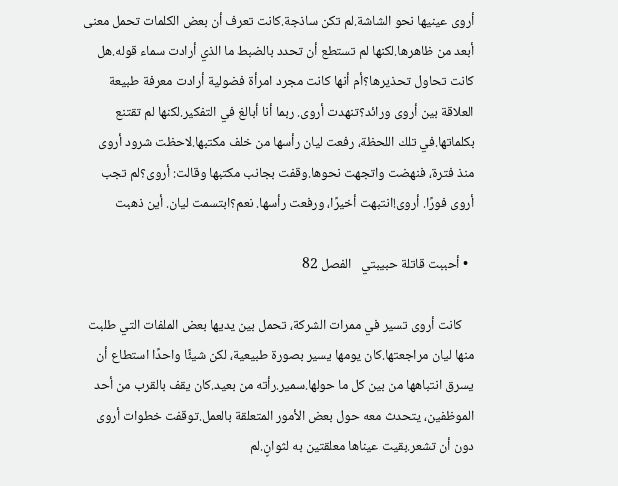أروى عينيها نحو الشاشة.لم تكن ساذجة.كانت تعرف أن بعض الكلمات تحمل معنى أبعد من ظاهرها.لكنها لم تستطع أن تحدد بالضبط ما الذي أرادت سماء قوله.هل كانت تحاول تحذيرها؟أم أنها كانت مجرد امرأة فضولية أرادت معرفة طبيعة العلاقة بين أروى ورائد؟تنهدت أروى. ربما أنا أبالغ في التفكير.لكنها لم تقتنع بكلماتها.في تلك اللحظة، رفعت ليان رأسها من خلف مكتبها.لاحظت شرود أروى منذ فترة، فنهضت واتجهت نحوها.وقفت بجانب مكتبها وقالت: أروى؟لم تجب أروى فورًا. أروى!انتبهت أخيرًا، ورفعت رأسها. نعم؟ابتسمت ليان. أين ذهبت

  • أحببت قاتلة حبيبتي   الفصل 82

    كانت أروى تسير في ممرات الشركة، تحمل بين يديها بعض الملفات التي طلبت منها ليان مراجعتها.كان يومها يسير بصورة طبيعية، لكن شيئًا واحدًا استطاع أن يسرق انتباهها من بين كل ما حولها.سمير.رأته من بعيد.كان يقف بالقرب من أحد الموظفين، يتحدث معه حول بعض الأمور المتعلقة بالعمل.توقفت خطوات أروى دون أن تشعر.بقيت عيناها معلقتين به لثوانٍ.لم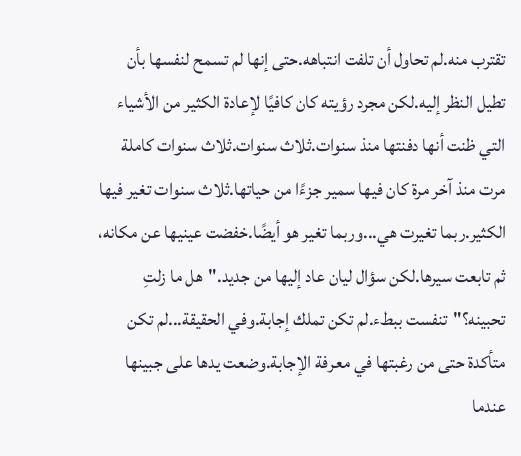تقترب منه.لم تحاول أن تلفت انتباهه.حتى إنها لم تسمح لنفسها بأن تطيل النظر إليه.لكن مجرد رؤيته كان كافيًا لإعادة الكثير من الأشياء التي ظنت أنها دفنتها منذ سنوات.ثلاث سنوات.ثلاث سنوات كاملة مرت منذ آخر مرة كان فيها سمير جزءًا من حياتها.ثلاث سنوات تغير فيها الكثير.ربما تغيرت هي...وربما تغير هو أيضًا.خفضت عينيها عن مكانه، ثم تابعت سيرها.لكن سؤال ليان عاد إليها من جديد."هل ما زلتِ تحبينه؟"تنفست ببطء.لم تكن تملك إجابة.وفي الحقيقة...لم تكن متأكدة حتى من رغبتها في معرفة الإجابة.وضعت يدها على جبينها عندما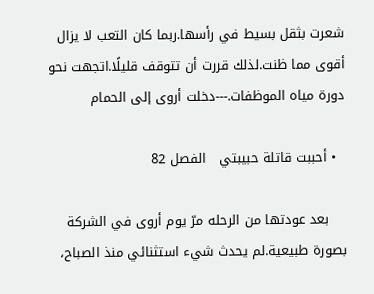شعرت بثقل بسيط في رأسها.ربما كان التعب لا يزال أقوى مما ظنت.لذلك قررت أن تتوقف قليلًا.اتجهت نحو دورة مياه الموظفات.---دخلت أروى إلى الحمام

  • أحببت قاتلة حبيبتي   الفصل 82

    بعد عودتها من الرحله مرّ يوم أروى في الشركة بصورة طبيعية.لم يحدث شيء استثنائي منذ الصباح،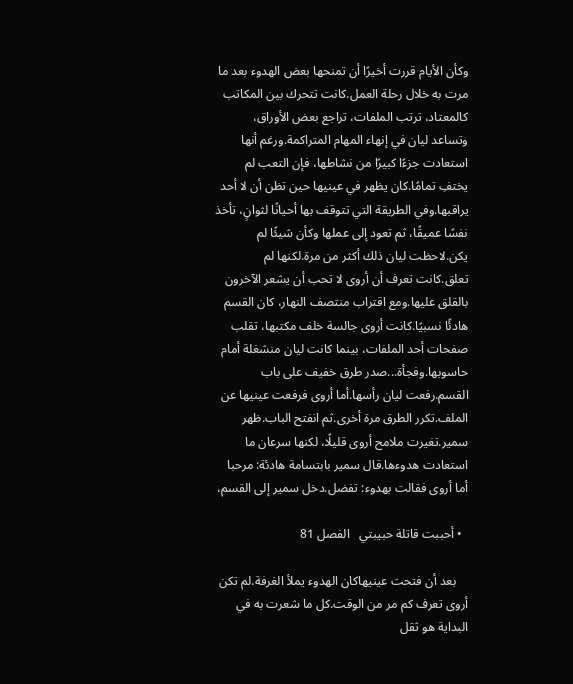وكأن الأيام قررت أخيرًا أن تمنحها بعض الهدوء بعد ما مرت به خلال رحلة العمل.كانت تتحرك بين المكاتب كالمعتاد، ترتب الملفات، تراجع بعض الأوراق، وتساعد ليان في إنهاء المهام المتراكمة.ورغم أنها استعادت جزءًا كبيرًا من نشاطها، فإن التعب لم يختفِ تمامًا.كان يظهر في عينيها حين تظن أن لا أحد يراقبها.وفي الطريقة التي تتوقف بها أحيانًا لثوانٍ، تأخذ نفسًا عميقًا، ثم تعود إلى عملها وكأن شيئًا لم يكن.لاحظت ليان ذلك أكثر من مرة.لكنها لم تعلق.كانت تعرف أن أروى لا تحب أن يشعر الآخرون بالقلق عليها.ومع اقتراب منتصف النهار، كان القسم هادئًا نسبيًا.كانت أروى جالسة خلف مكتبها، تقلب صفحات أحد الملفات، بينما كانت ليان منشغلة أمام حاسوبها.وفجأة...صدر طرق خفيف على باب القسم.رفعت ليان رأسها.أما أروى فرفعت عينيها عن الملف.تكرر الطرق مرة أخرى.ثم انفتح الباب.ظهر سمير.تغيرت ملامح أروى قليلًا، لكنها سرعان ما استعادت هدوءها.قال سمير بابتسامة هادئة: مرحبا أما أروى فقالت بهدوء: تفضل.دخل سمير إلى القسم،

  • أحببت قاتلة حبيبتي   الفصل 81

    بعد أن فتحت عينيهاكان الهدوء يملأ الغرفة.لم تكن أروى تعرف كم مر من الوقت.كل ما شعرت به في البداية هو ثقل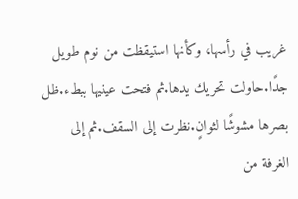غريب في رأسها، وكأنها استيقظت من نوم طويل جدًا.حاولت تحريك يدها.ثم فتحت عينيها ببطء.ظل بصرها مشوشًا لثوانٍ.نظرت إلى السقف.ثم إلى الغرفة من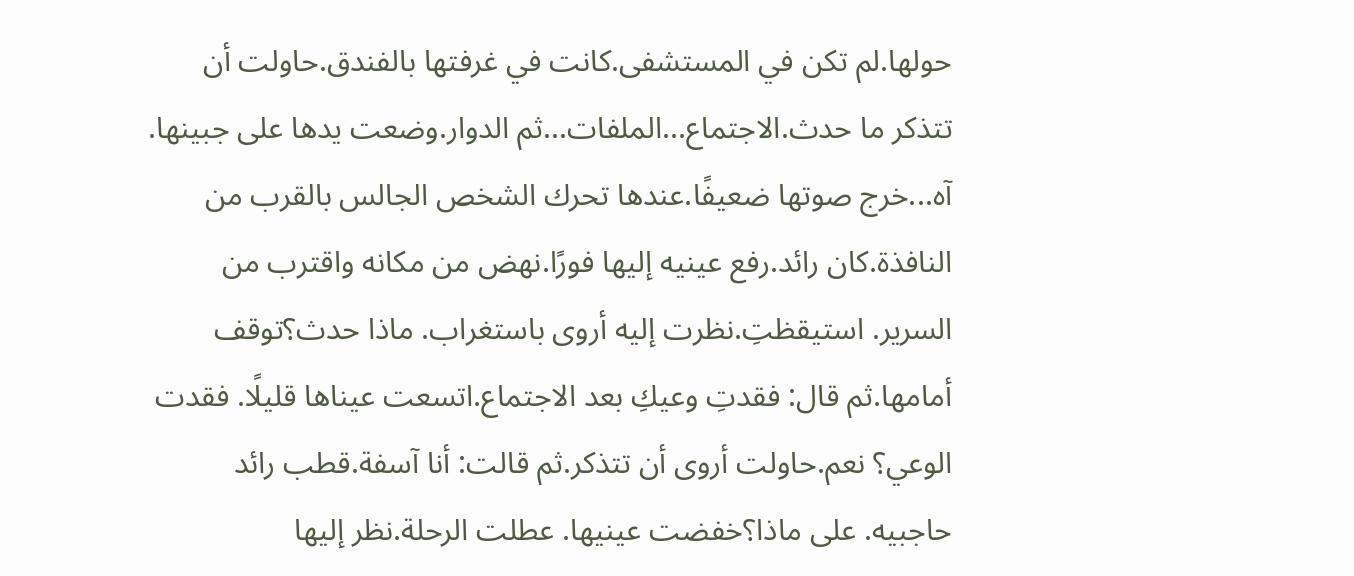حولها.لم تكن في المستشفى.كانت في غرفتها بالفندق.حاولت أن تتذكر ما حدث.الاجتماع...الملفات...ثم الدوار.وضعت يدها على جبينها. آه...خرج صوتها ضعيفًا.عندها تحرك الشخص الجالس بالقرب من النافذة.كان رائد.رفع عينيه إليها فورًا.نهض من مكانه واقترب من السرير. استيقظتِ.نظرت إليه أروى باستغراب. ماذا حدث؟توقف أمامها.ثم قال: فقدتِ وعيكِ بعد الاجتماع.اتسعت عيناها قليلًا. فقدت الوعي؟ نعم.حاولت أروى أن تتذكر.ثم قالت: أنا آسفة.قطب رائد حاجبيه. على ماذا؟خفضت عينيها. عطلت الرحلة.نظر إليها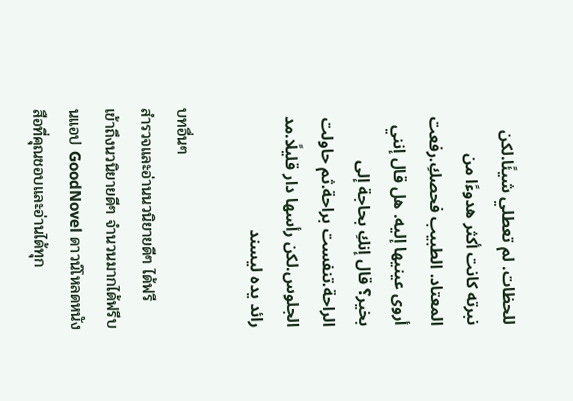للحظات. لم تعطلي شيئًا.لكن نبرته كانت أكثر هدوءًا من المعتاد. الطبيب فحصكِ.رفعت أروى عينيها إليه. هل قال إنني بخير؟ قال إنكِ بحاجة إلى الراحة.تنفست براحة.ثم حاولت الجلوس.لكن رأسها دار قليلًا.مد رائد يده ليسند

บทอื่นๆ
สำรวจและอ่านนวนิยายดีๆ ได้ฟรี
เข้าถึงนวนิยายดีๆ จำนวนมากได้ฟรีบนแอป GoodNovel ดาวน์โหลดหนังสือที่คุณชอบและอ่านได้ทุก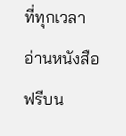ที่ทุกเวลา
อ่านหนังสือฟรีบน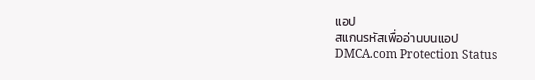แอป
สแกนรหัสเพื่ออ่านบนแอป
DMCA.com Protection Status